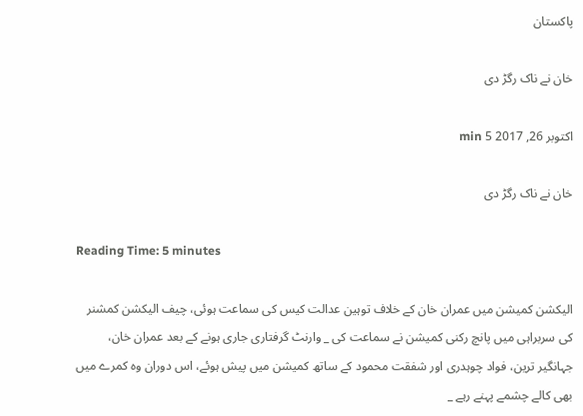پاکستان

خان نے ناک رگڑ دی

اکتوبر 26, 2017 5 min

خان نے ناک رگڑ دی

Reading Time: 5 minutes

الیکشن کمیشن میں عمران خان کے خلاف توہین عدالت کیس کی سماعت ہوئی، چیف الیکشن کمشنر کی سربراہی میں پانچ رکنی کمیشن نے سماعت کی _ وارنٹ گرفتاری جاری ہونے کے بعد عمران خان، جہانگیر ترین، فواد چوہدری اور شفقت محمود کے ساتھ کمیشن میں پیش ہوئے، اس دوران وہ کمرے میں بھی کالے چشمے پہنے رہے _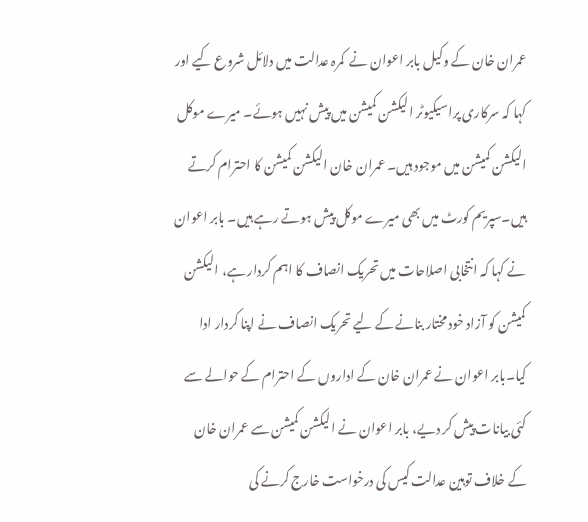عمران خان کے وکیل بابر اعوان نے  کمرہ عدالت میں دلائل شروع کیے اور کہا کہ سرکاری پراسیکیوٹر الیکشن کمیشن میں پیش نہیں ہوئے۔ میرے موکل الیکشن کمیشن میں موجود ہیں۔ عمران خان الیکشن کمیشن کا احترام کرتے ہیں۔سپریم کورٹ میں بھی میرے موکل پیش ہوتے رہے ہیں۔ بابر اعوان نے کہا کہ انتخابی اصلاحات میں تحریک انصاف کا اہم کردار ہے، الیکشن کمیشن کو آزاد خود مختار بنانے کے لیے تحریک انصاف نے اپنا کردار ادا کیا۔بابر اعوان نے عمران خان کے اداروں کے احترام کے حوالے سے کئی بیانات پیش کر دیے، بابر اعوان نے الیکشن کمیشن سے عمران خان کے خلاف توہین عدالت کیس کی درخواست خارج کرنے کی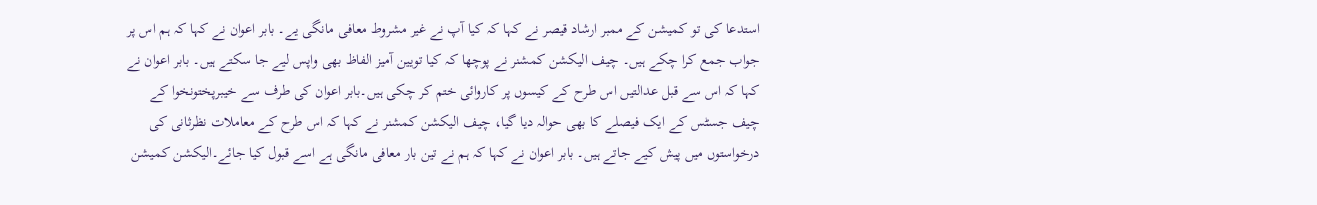استدعا کی تو کمیشن کے ممبر ارشاد قیصر نے کہا کہ کیا آپ نے غیر مشروط معافی مانگی یے۔ بابر اعوان نے کہا کہ ہم اس پر جواب جمع کرا چکے ہیں۔ چیف الیکشن کمشنر نے پوچھا کہ کیا تویین آمیز الفاظ بھی واپس لیے جا سکتے ہیں۔ بابر اعوان نے کہا کہ اس سے قبل عدالتیں اس طرح کے کیسوں پر کاروائی ختم کر چکی ہیں۔بابر اعوان کی طرف سے خیبرپختونخوا کے چیف جسٹس کے ایک فیصلے کا بھی حوالہ دیا گیا، چیف الیکشن کمشنر نے کہا کہ اس طرح کے معاملات نظرثانی کی درخواستوں میں پیش کیے جاتے ہیں۔ بابر اعوان نے کہا کہ ہم نے تین بار معافی مانگی ہے اسے قبول کیا جائے۔الیکشن کمیشن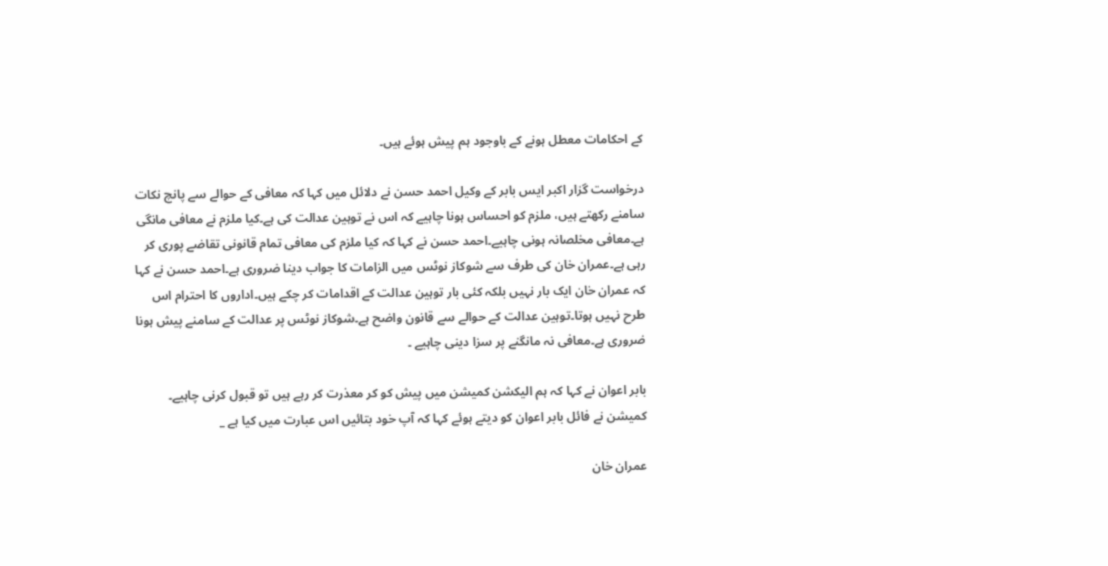کے احکامات معطل ہونے کے باوجود ہم پیش ہوئے ہیں۔

درخواست گزار اکبر ایس بابر کے وکیل احمد حسن نے دلائل میں کہا کہ معافی کے حوالے سے پانچ نکات سامنے رکھتے ہیں، ملزم کو احساس ہونا چاہیے کہ اس نے توہین عدالت کی ہے۔کیا ملزم نے معافی مانگی ہے۔معافی مخلصانہ ہونی چاہیے۔احمد حسن نے کہا کہ کیا ملزم کی معافی تمام قانونی تقاضے پوری کر رہی ہے۔عمران خان کی طرف سے شوکاز نوٹس میں الزامات کا جواب دینا ضروری ہے۔احمد حسن نے کہا کہ عمران خان ایک بار نہیں بلکہ کئی بار توہین عدالت کے اقدامات کر چکے ہیں۔اداروں کا احترام اس طرح نہیں ہوتا۔توہین عدالت کے حوالے سے قانون واضح ہے۔شوکاز نوٹس پر عدالت کے سامنے پیش ہونا ضروری ہے۔معافی نہ مانگنے پر سزا دینی چاہیے ۔

بابر اعوان نے کہا کہ ہم الیکشن کمیشن میں پیش کو کر معذرت کر رہے ہیں تو قبول کرنی چاہیے۔ کمیشن نے فائل بابر اعوان کو دیتے ہوئے کہا کہ آپ خود بتائیں اس عبارت میں کیا ہے _

عمران خان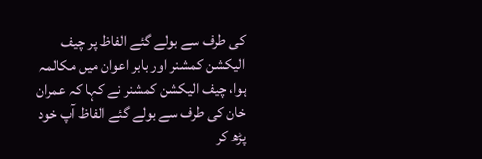کی طرف سے بولے گئے الفاظ پر چیف الیکشن کمشنر اور بابر اعوان میں مکالمہ ہوا، چیف الیکشن کمشنر نے کہا کہ عمران خان کی طرف سے بولے گئے الفاظ آپ خود پڑھ کر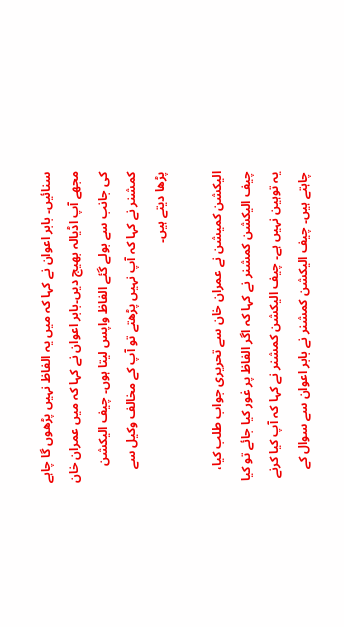سنائیں۔ بابر اعوان نے کہا کہ میں یہ الفاظ نہیں پڑھوں گا چاہے مجھے آپ اڈیالہ بھیج دیں۔بابر اعوان نے کہا کہ میں عمران خان کی جانب سے بولے گئے الفاظ واپس لیتا ہوں۔ چیف الیکشن کمشنر نے کہا کہ آپ نہیں پڑھتے تو آپ کے مخالف وکیل سے پڑھا دیتے ہیں۔

الیکشن کمیشن نے عمران خان سے تحریری جواب طلب کیا، چیف الیکشن کمشنر نے کہا کہ اگر الفاظ پر غور کیا جائے تو کیا یہ توہین نہیں ہے۔ چیف الیکشن کمشنر نے کہا کہ آپ کیا کرنے چاہتے ہیں۔ چیف الیکشن کمشنر نے بابر اعوان سے سوال کے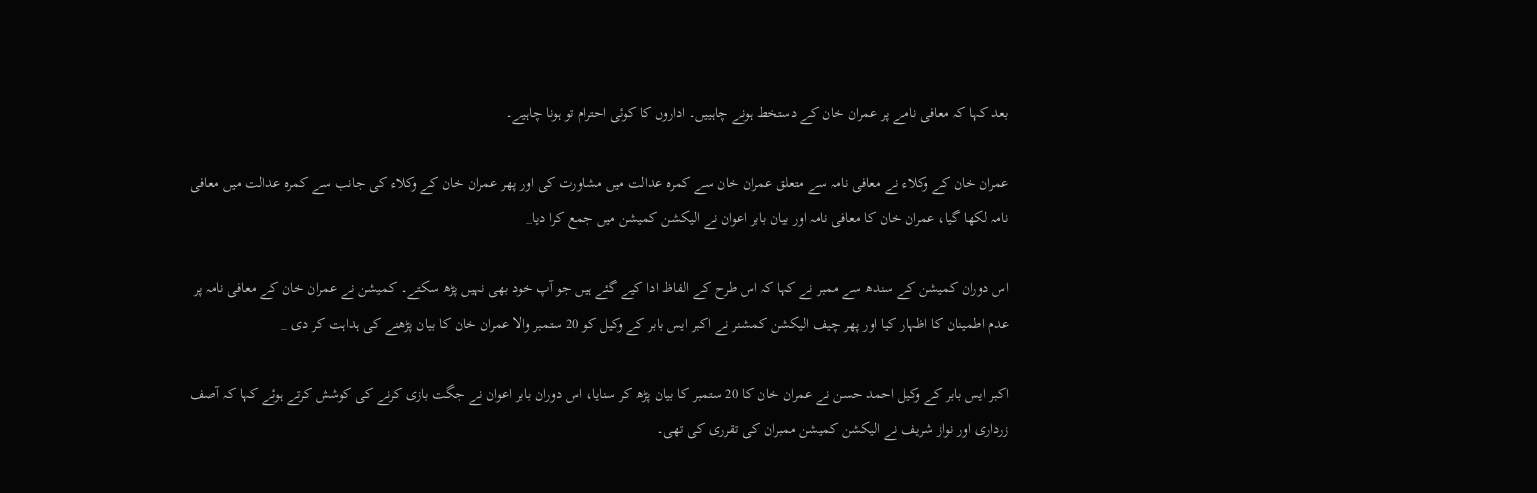بعد کہا کہ معافی نامے پر عمران خان کے دستخط ہونے چاہییں۔ اداروں کا کوئی احترام تو ہونا چاہیے۔

عمران خان کے وکلاء نے معافی نامہ سے متعلق عمران خان سے کمرہ عدالت میں مشاورت کی اور پھر عمران خان کے وکلاء کی جانب سے کمرہ عدالت میں معافی نامہ لکھا گیا، عمران خان کا معافی نامہ اور بیان بابر اعوان نے الیکشن کمیشن میں جمع کرا دیا_

اس دوران کمیشن کے سندھ سے ممبر نے کہا کہ اس طرح کے الفاظ ادا کیے گئے ہیں جو آپ خود بھی نہیں پڑھ سکتے۔ کمیشن نے عمران خان کے معافی نامہ پر عدم اطمینان کا اظہار کیا اور پھر چیف الیکشن کمشنر نے اکبر ایس بابر کے وکیل کو 20 ستمبر والا عمران خان کا بیان پڑھنے کی ہداہت کر دی _

اکبر ایس بابر کے وکیل احمد حسن نے عمران خان کا 20 ستمبر کا بیان پڑھ کر سنایا، اس دوران بابر اعوان نے جگت بازی کرنے کی کوشش کرتے ہوئے کہا کہ آصف زرداری اور نواز شریف نے الیکشن کمیشن ممبران کی تقرری کی تھی۔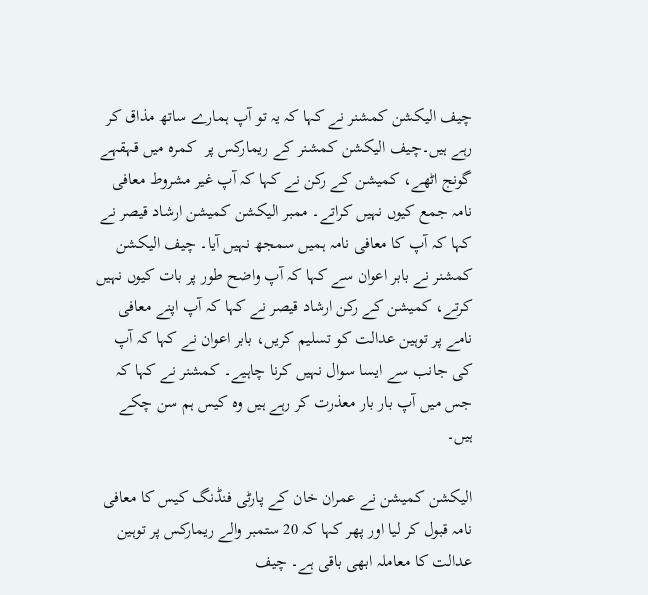چیف الیکشن کمشنر نے کہا کہ یہ تو آپ ہمارے ساتھ مذاق کر رہے ہیں۔چیف الیکشن کمشنر کے ریمارکس پر  کمرہ میں قہقہے گونج اٹھے، کمیشن کے رکن نے کہا کہ آپ غیر مشروط معافی نامہ جمع کیوں نہیں کراتے۔ ممبر الیکشن کمیشن ارشاد قیصر نے کہا کہ آپ کا معافی نامہ ہمیں سمجھ نہیں آیا۔ چیف الیکشن کمشنر نے بابر اعوان سے کہا کہ آپ واضح طور پر بات کیوں نہیں کرتے، کمیشن کے رکن ارشاد قیصر نے کہا کہ آپ اپنے معافی نامے پر توہین عدالت کو تسلیم کریں، بابر اعوان نے کہا کہ آپ کی جانب سے ایسا سوال نہیں کرنا چاہیے۔ کمشنر نے کہا کہ جس میں آپ بار بار معذرت کر رہے ہیں وہ کیس ہم سن چکے ہیں۔

الیکشن کمیشن نے عمران خان کے پارٹی فنڈنگ کیس کا معافی نامہ قبول کر لیا اور پھر کہا کہ 20 ستمبر والے ریمارکس پر توہین عدالت کا معاملہ ابھی باقی ہے۔ چیف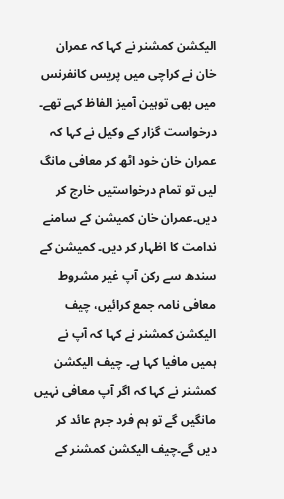الیکشن کمشنر نے کہا کہ عمران خان نے کراچی میں پریس کانفرنس میں بھی توہین آمیز الفاظ کہے تھے۔ درخواست گزار کے وکیل نے کہا کہ عمران خان خود اٹھ کر معافی مانگ لیں تو تمام درخواستیں خارج کر دیں۔عمران خان کمیشن کے سامنے ندامت کا اظہار کر دیں۔ کمیشن کے سندھ سے رکن آپ غیر مشروط معافی نامہ جمع کرائیں، چیف الیکشن کمشنر نے کہا کہ آپ نے ہمیں مافیا کہا ہے۔ چیف الیکشن کمشنر نے کہا کہ اگر آپ معافی نہیں مانگیں گے تو ہم فرد جرم عائد کر دیں گے۔چیف الیکشن کمشنر کے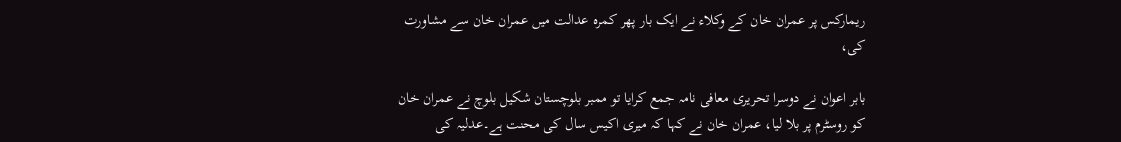ریمارکس پر عمران خان کے وکلاء نے ایک بار پھر کمرہ عدالت میں عمران خان سے مشاورت کی،

بابر اعوان نے دوسرا تحریری معافی نامہ جمع کرایا تو ممبر بلوچستان شکیل بلوچ نے عمران خان کو روسٹرم پر بلا لیا، عمران خان نے کہا کہ میری اکیس سال کی محنت ہے۔عدلیہ کی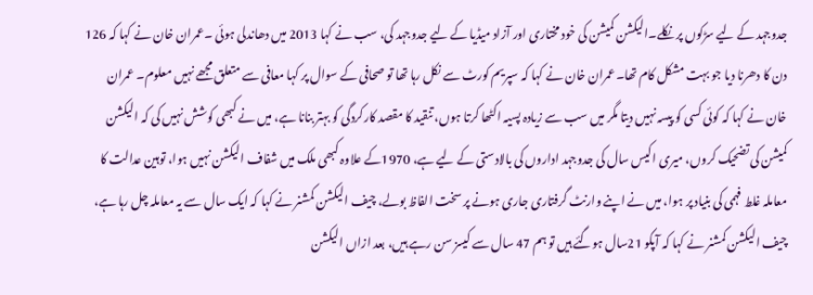جدوجہد کے لیے سڑکوں پر نکلے۔الیکشن کمیشن کی خود مختاری اور آزاد میڈیا کے لیے جدوجہد کی، سب نے کہا 2013 میں دھاندلی ہوئی ۔عمران خان نے کہا کہ 126 دن کا دھرنا دیا جو بہت مشکل کام تھا۔عمران خان نے کہا کہ سپریم کورٹ سے نکل رہا تھا تو صحافی کے سوال پر کہا معافی سے متعلق مجھے نہیں معلوم۔ عمران خان نے کہا کہ کوئی کسی کو پیسہ نہیں دیتا مگر میں سب سے زیادہ پسیہ اکٹھا کرتا ہوں، تنقید کا مقصد کارکردگی کو بہتر بنانا ہے، میں نے کبھی کوشش نہیں کی کہ الیکشن کمیشن کی تضحیک کروں، میری اکیس سال کی جدوجہد اداروں کی بالادستی کے لیے ہے، 1970کے علاوہ کبھی ملک میں شفاف الیکشن نہیں ہوا، توہین عدالت کا معاملہ غلط فہمی کی بنیاد پر ہوا، میں نے اپنے وارنٹ گرفتاری جاری ہونے پر سخت الفاظ بولے، چیف الیکشن کمشنر نے کہا کہ ایک سال سے یہ معاملہ چل رہا ہے، چیف الیکشن کمشنر نے کہا کہ آپکو 21سال ہوگئے ہیں تو ہم 47 سال سے کیسز سن رہے ہیں، بعد ازاں الیکشن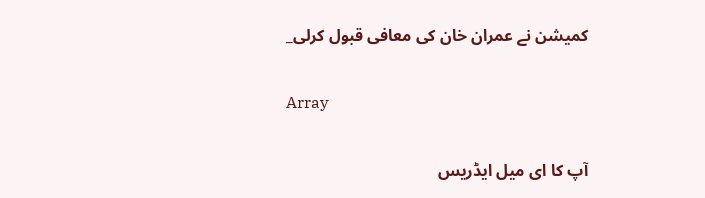کمیشن نے عمران خان کی معافی قبول کرلی_

Array

آپ کا ای میل ایڈریس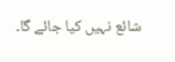شائع نہیں کیا جائے گا۔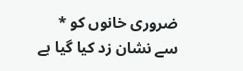ضروری خانوں کو * سے نشان زد کیا گیا ہے